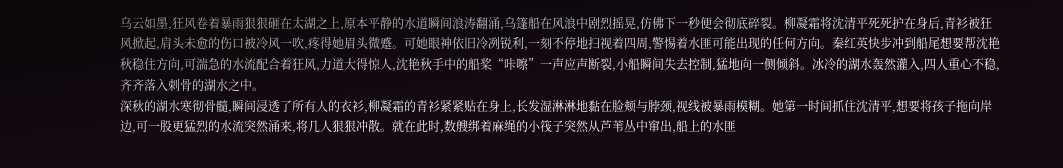乌云如墨,狂风卷着暴雨狠狠砸在太湖之上,原本平静的水道瞬间浪涛翻涌,乌篷船在风浪中剧烈摇晃,仿佛下一秒便会彻底碎裂。柳凝霜将沈清平死死护在身后,青衫被狂风掀起,肩头未愈的伤口被冷风一吹,疼得她眉头微蹙。可她眼神依旧冷冽锐利,一刻不停地扫视着四周,警惕着水匪可能出现的任何方向。秦红英快步冲到船尾想要帮沈艳秋稳住方向,可湍急的水流配合着狂风,力道大得惊人,沈艳秋手中的船桨“咔嚓”一声应声断裂,小船瞬间失去控制,猛地向一侧倾斜。冰冷的湖水轰然灌入,四人重心不稳,齐齐落入刺骨的湖水之中。
深秋的湖水寒彻骨髓,瞬间浸透了所有人的衣衫,柳凝霜的青衫紧紧贴在身上,长发湿淋淋地黏在脸颊与脖颈,视线被暴雨模糊。她第一时间抓住沈清平,想要将孩子拖向岸边,可一股更猛烈的水流突然涌来,将几人狠狠冲散。就在此时,数艘绑着麻绳的小筏子突然从芦苇丛中窜出,船上的水匪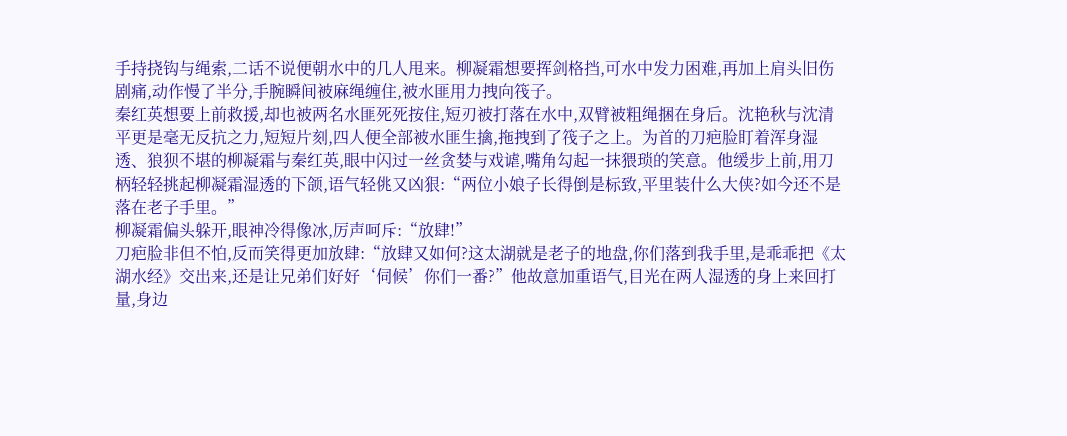手持挠钩与绳索,二话不说便朝水中的几人甩来。柳凝霜想要挥剑格挡,可水中发力困难,再加上肩头旧伤剧痛,动作慢了半分,手腕瞬间被麻绳缠住,被水匪用力拽向筏子。
秦红英想要上前救援,却也被两名水匪死死按住,短刃被打落在水中,双臂被粗绳捆在身后。沈艳秋与沈清平更是毫无反抗之力,短短片刻,四人便全部被水匪生擒,拖拽到了筏子之上。为首的刀疤脸盯着浑身湿透、狼狈不堪的柳凝霜与秦红英,眼中闪过一丝贪婪与戏谑,嘴角勾起一抹猥琐的笑意。他缓步上前,用刀柄轻轻挑起柳凝霜湿透的下颌,语气轻佻又凶狠:“两位小娘子长得倒是标致,平里装什么大侠?如今还不是落在老子手里。”
柳凝霜偏头躲开,眼神冷得像冰,厉声呵斥:“放肆!”
刀疤脸非但不怕,反而笑得更加放肆:“放肆又如何?这太湖就是老子的地盘,你们落到我手里,是乖乖把《太湖水经》交出来,还是让兄弟们好好‘伺候’你们一番?”他故意加重语气,目光在两人湿透的身上来回打量,身边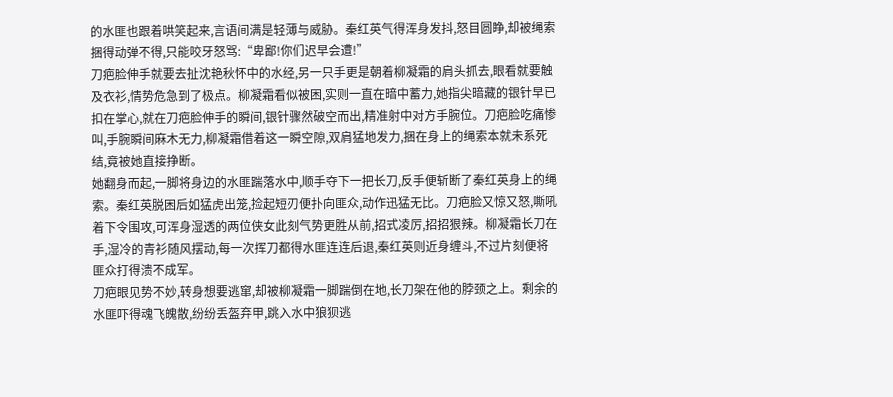的水匪也跟着哄笑起来,言语间满是轻薄与威胁。秦红英气得浑身发抖,怒目圆睁,却被绳索捆得动弹不得,只能咬牙怒骂:“卑鄙!你们迟早会遭!”
刀疤脸伸手就要去扯沈艳秋怀中的水经,另一只手更是朝着柳凝霜的肩头抓去,眼看就要触及衣衫,情势危急到了极点。柳凝霜看似被困,实则一直在暗中蓄力,她指尖暗藏的银针早已扣在掌心,就在刀疤脸伸手的瞬间,银针骤然破空而出,精准射中对方手腕位。刀疤脸吃痛惨叫,手腕瞬间麻木无力,柳凝霜借着这一瞬空隙,双肩猛地发力,捆在身上的绳索本就未系死结,竟被她直接挣断。
她翻身而起,一脚将身边的水匪踹落水中,顺手夺下一把长刀,反手便斩断了秦红英身上的绳索。秦红英脱困后如猛虎出笼,捡起短刃便扑向匪众,动作迅猛无比。刀疤脸又惊又怒,嘶吼着下令围攻,可浑身湿透的两位侠女此刻气势更胜从前,招式凌厉,招招狠辣。柳凝霜长刀在手,湿冷的青衫随风摆动,每一次挥刀都得水匪连连后退,秦红英则近身缠斗,不过片刻便将匪众打得溃不成军。
刀疤眼见势不妙,转身想要逃窜,却被柳凝霜一脚踹倒在地,长刀架在他的脖颈之上。剩余的水匪吓得魂飞魄散,纷纷丢盔弃甲,跳入水中狼狈逃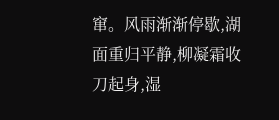窜。风雨渐渐停歇,湖面重归平静,柳凝霜收刀起身,湿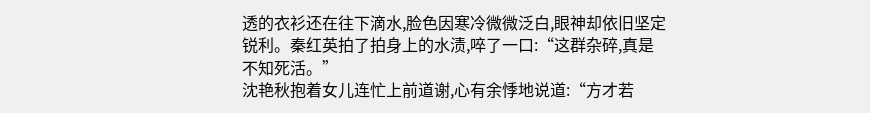透的衣衫还在往下滴水,脸色因寒冷微微泛白,眼神却依旧坚定锐利。秦红英拍了拍身上的水渍,啐了一口:“这群杂碎,真是不知死活。”
沈艳秋抱着女儿连忙上前道谢,心有余悸地说道:“方才若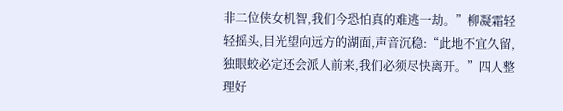非二位侠女机智,我们今恐怕真的难逃一劫。”柳凝霜轻轻摇头,目光望向远方的湖面,声音沉稳:“此地不宜久留,独眼蛟必定还会派人前来,我们必须尽快离开。”四人整理好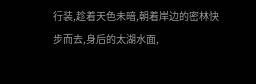行装,趁着天色未暗,朝着岸边的密林快步而去,身后的太湖水面,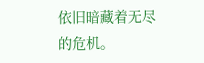依旧暗藏着无尽的危机。